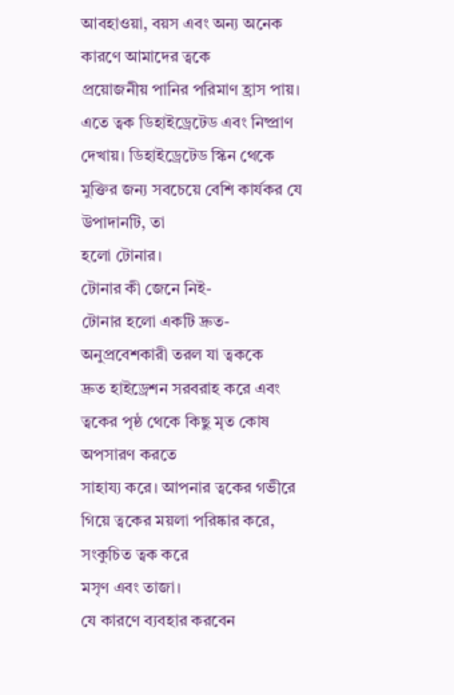আবহাওয়া, বয়স এবং অন্য অনেক কারণে আমাদের ত্বকে
প্রয়োজনীয় পানির পরিমাণ হ্রাস পায়। এতে ত্বক ডিহাইড্রেটেড এবং নিষ্প্রাণ
দেখায়। ডিহাইড্রেটেড স্কিন থেকে মুক্তির জন্য সবচেয়ে বেশি কার্যকর যে উপাদানটি, তা
হলো টোনার।
টোনার কী জেনে নিই-
টোনার হলো একটি দ্রুত-অনুপ্রবেশকারী তরল যা ত্বককে
দ্রুত হাইড্রেশন সরবরাহ করে এবং ত্বকের পৃষ্ঠ থেকে কিছু মৃত কোষ অপসারণ করতে
সাহায্য করে। আপনার ত্বকের গভীরে গিয়ে ত্বকের ময়লা পরিষ্কার করে, সংকুচিত ত্বক করে
মসৃণ এবং তাজা।
যে কারণে ব্যবহার করবেন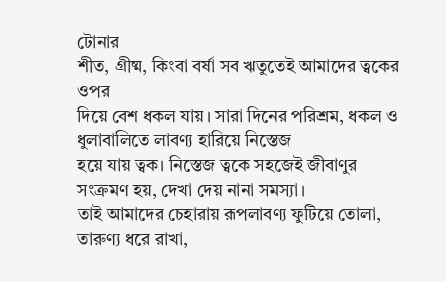টোনার
শীত, গ্রীষ্ম, কিংবা বর্ষা সব ঋতুতেই আমাদের ত্বকের ওপর
দিয়ে বেশ ধকল যায়। সারা দিনের পরিশ্রম, ধকল ও ধুলাবালিতে লাবণ্য হারিয়ে নিস্তেজ
হয়ে যায় ত্বক। নিস্তেজ ত্বকে সহজেই জীবাণুর সংক্রমণ হয়, দেখা দেয় নানা সমস্যা।
তাই আমাদের চেহারায় রূপলাবণ্য ফুটিয়ে তোলা,
তারুণ্য ধরে রাখা,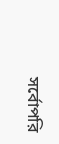সর্বোপরি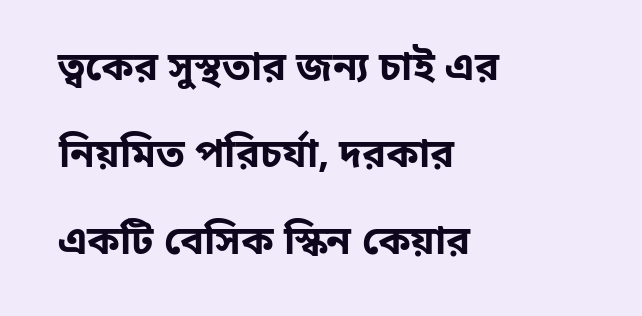ত্বকের সুস্থতার জন্য চাই এর নিয়মিত পরিচর্যা, দরকার
একটি বেসিক স্কিন কেয়ার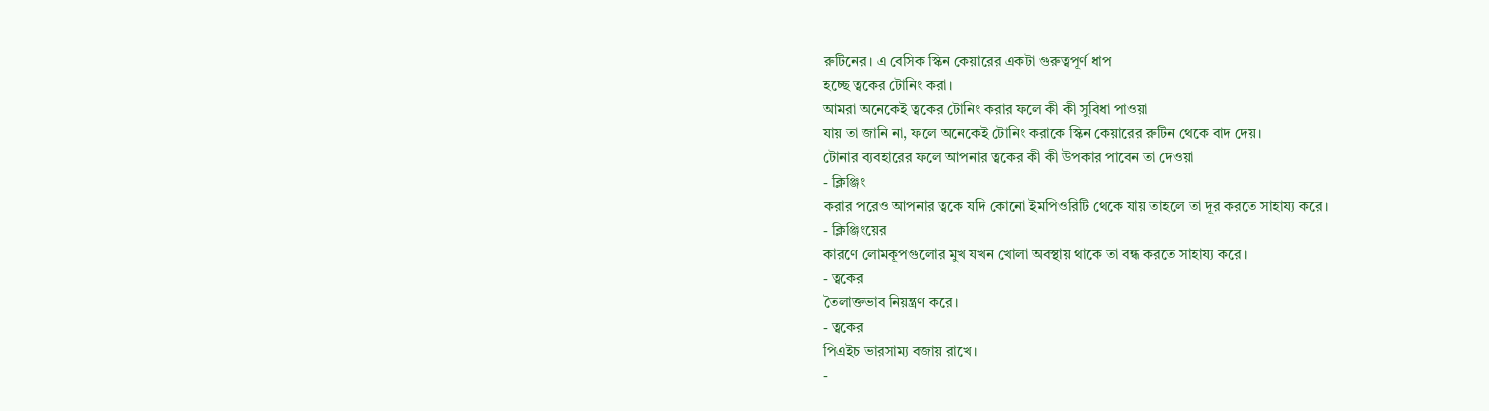রুটিনের। এ বেসিক স্কিন কেয়ারের একটা গুরুত্বপূর্ণ ধাপ
হচ্ছে ত্বকের টোনিং করা।
আমরা অনেকেই ত্বকের টোনিং করার ফলে কী কী সুবিধা পাওয়া
যায় তা জানি না, ফলে অনেকেই টোনিং করাকে স্কিন কেয়ারের রুটিন থেকে বাদ দেয়।
টোনার ব্যবহারের ফলে আপনার ত্বকের কী কী উপকার পাবেন তা দেওয়া
- ক্লিঞ্জিং
করার পরেও আপনার ত্বকে যদি কোনো ইমপিওরিটি থেকে যায় তাহলে তা দূর করতে সাহায্য করে।
- ক্লিঞ্জিংয়ের
কারণে লোমকূপগুলোর মুখ যখন খোলা অবস্থায় থাকে তা বন্ধ করতে সাহায্য করে।
- ত্বকের
তৈলাক্তভাব নিয়ন্ত্রণ করে।
- ত্বকের
পিএইচ ভারসাম্য বজায় রাখে।
-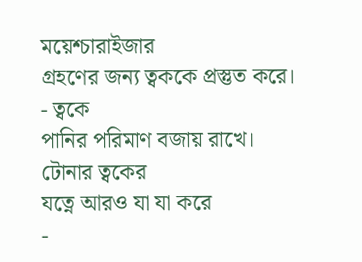ময়েশ্চারাইজার
গ্রহণের জন্য ত্বককে প্রস্তুত করে।
- ত্বকে
পানির পরিমাণ বজায় রাখে।
টোনার ত্বকের
যত্নে আরও যা যা করে
-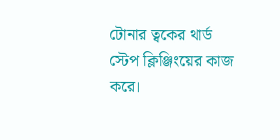টোনার ত্বকের থার্ড স্টেপ ক্লিঞ্জিংয়ের কাজ
করে।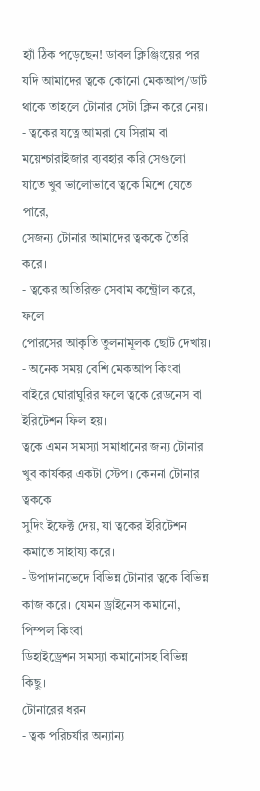হ্যাঁ ঠিক পড়েছেন! ডাবল ক্লিঞ্জিংয়ের পর যদি আমাদের ত্বকে কোনো মেকআপ/ডার্ট
থাকে তাহলে টোনার সেটা ক্লিন করে নেয়।
- ত্বকের যত্নে আমরা যে সিরাম বা ময়েশ্চারাইজার ব্যবহার করি সেগুলো যাতে খুব ভালোভাবে ত্বকে মিশে যেতে পারে,
সেজন্য টোনার আমাদের ত্বককে তৈরি করে।
- ত্বকের অতিরিক্ত সেবাম কন্ট্রোল করে, ফলে
পোরসের আকৃতি তুলনামূলক ছোট দেখায়।
- অনেক সময় বেশি মেকআপ কিংবা বাইরে ঘোরাঘুরির ফলে ত্বকে রেডনেস বা ইরিটেশন ফিল হয়।
ত্বকে এমন সমস্যা সমাধানের জন্য টোনার খুব কার্যকর একটা স্টেপ। কেননা টোনার ত্বককে
সুদিং ইফেক্ট দেয়, যা ত্বকের ইরিটেশন কমাতে সাহায্য করে।
- উপাদানভেদে বিভিন্ন টোনার ত্বকে বিভিন্ন
কাজ করে। যেমন ড্রাইনেস কমানো, পিম্পল কিংবা
ডিহাইড্রেশন সমস্যা কমানোসহ বিভিন্ন কিছু।
টোনারের ধরন
- ত্বক পরিচর্যার অন্যান্য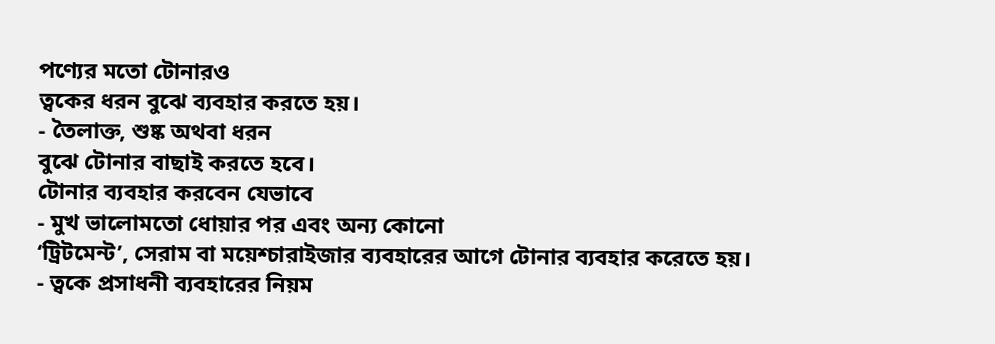পণ্যের মতো টোনারও
ত্বকের ধরন বুঝে ব্যবহার করতে হয়।
- তৈলাক্ত, শুষ্ক অথবা ধরন
বুঝে টোনার বাছাই করতে হবে।
টোনার ব্যবহার করবেন যেভাবে
- মুখ ভালোমতো ধোয়ার পর এবং অন্য কোনো
‘ট্রিটমেন্ট’, সেরাম বা ময়েশ্চারাইজার ব্যবহারের আগে টোনার ব্যবহার করেতে হয়।
- ত্বকে প্রসাধনী ব্যবহারের নিয়ম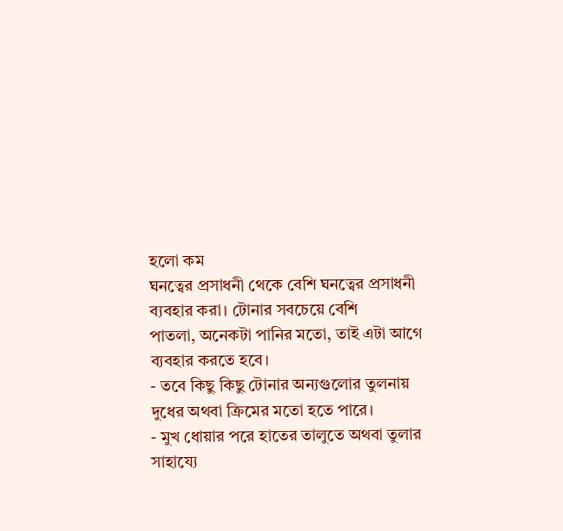হলো কম
ঘনত্বের প্রসাধনী থেকে বেশি ঘনত্বের প্রসাধনী ব্যবহার করা। টোনার সবচেয়ে বেশি
পাতলা, অনেকটা পানির মতো, তাই এটা আগে ব্যবহার করতে হবে।
- তবে কিছু কিছু টোনার অন্যগুলোর তুলনায়
দুধের অথবা ক্রিমের মতো হতে পারে।
- মুখ ধোয়ার পরে হাতের তালুতে অথবা তুলার
সাহায্যে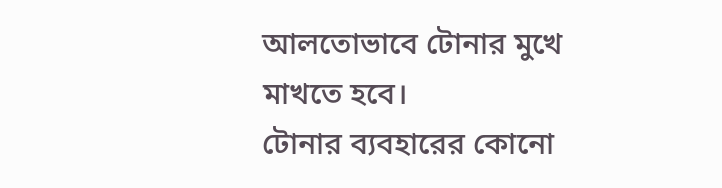আলতোভাবে টোনার মুখে মাখতে হবে।
টোনার ব্যবহারের কোনো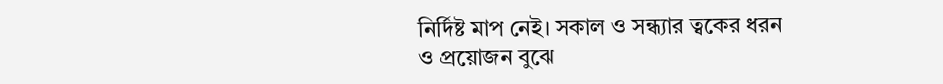নির্দিষ্ট মাপ নেই। সকাল ও সন্ধ্যার ত্বকের ধরন
ও প্রয়োজন বুঝে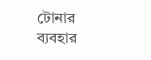টোনার ব্যবহার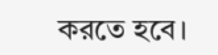করতে হবে।